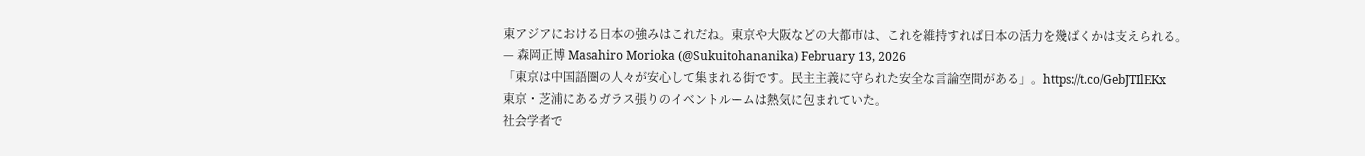東アジアにおける日本の強みはこれだね。東京や大阪などの大都市は、これを維持すれば日本の活力を幾ばくかは支えられる。
— 森岡正博 Masahiro Morioka (@Sukuitohananika) February 13, 2026
「東京は中国語圏の人々が安心して集まれる街です。民主主義に守られた安全な言論空間がある」。https://t.co/GebJTIlEKx
東京・芝浦にあるガラス張りのイベントルームは熱気に包まれていた。
社会学者で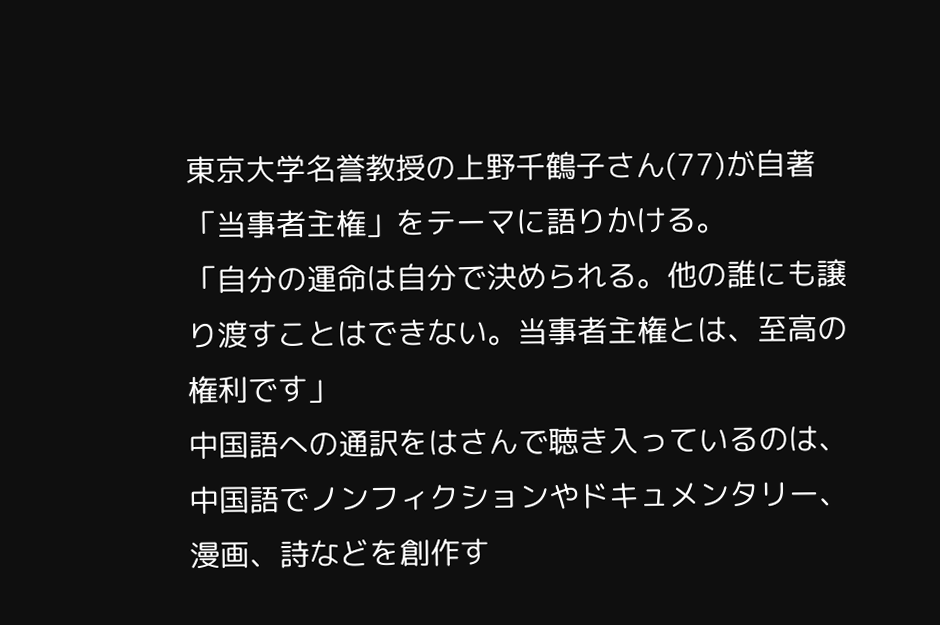東京大学名誉教授の上野千鶴子さん(77)が自著「当事者主権」をテーマに語りかける。
「自分の運命は自分で決められる。他の誰にも譲り渡すことはできない。当事者主権とは、至高の権利です」
中国語への通訳をはさんで聴き入っているのは、中国語でノンフィクションやドキュメンタリー、漫画、詩などを創作す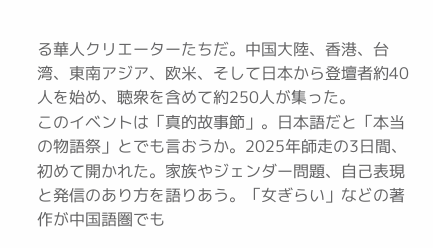る華人クリエーターたちだ。中国大陸、香港、台湾、東南アジア、欧米、そして日本から登壇者約40人を始め、聴衆を含めて約250人が集った。
このイベントは「真的故事節」。日本語だと「本当の物語祭」とでも言おうか。2025年師走の3日間、初めて開かれた。家族やジェンダー問題、自己表現と発信のあり方を語りあう。「女ぎらい」などの著作が中国語圏でも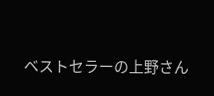ベストセラーの上野さん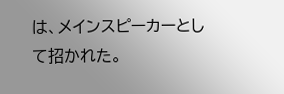は、メインスピーカーとして招かれた。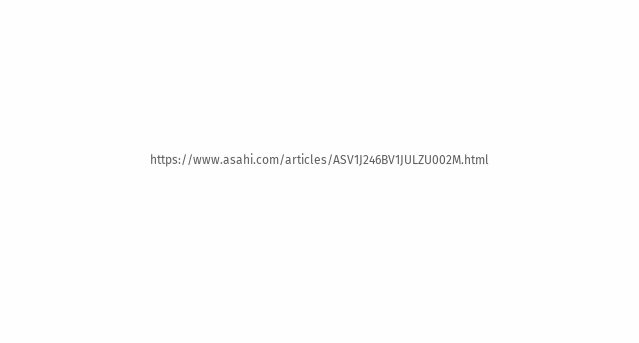https://www.asahi.com/articles/ASV1J246BV1JULZU002M.html